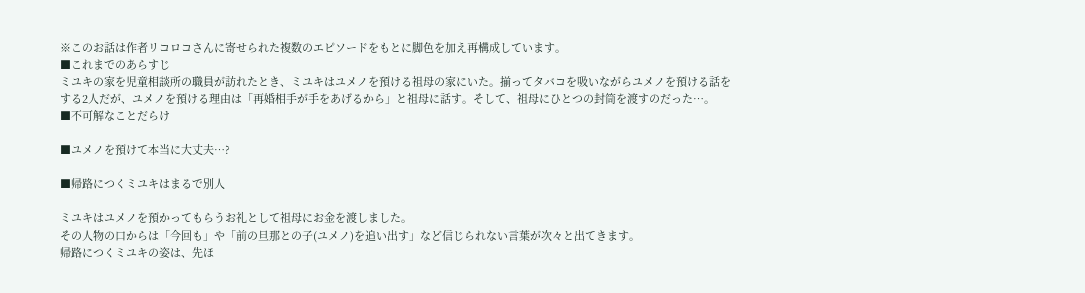※このお話は作者リコロコさんに寄せられた複数のエピソードをもとに脚色を加え再構成しています。
■これまでのあらすじ
ミユキの家を児童相談所の職員が訪れたとき、ミユキはユメノを預ける祖母の家にいた。揃ってタバコを吸いながらユメノを預ける話をする2人だが、ユメノを預ける理由は「再婚相手が手をあげるから」と祖母に話す。そして、祖母にひとつの封筒を渡すのだった…。
■不可解なことだらけ

■ユメノを預けて本当に大丈夫…?

■帰路につくミユキはまるで別人

ミユキはユメノを預かってもらうお礼として祖母にお金を渡しました。
その人物の口からは「今回も」や「前の旦那との子(ユメノ)を追い出す」など信じられない言葉が次々と出てきます。
帰路につくミユキの姿は、先ほ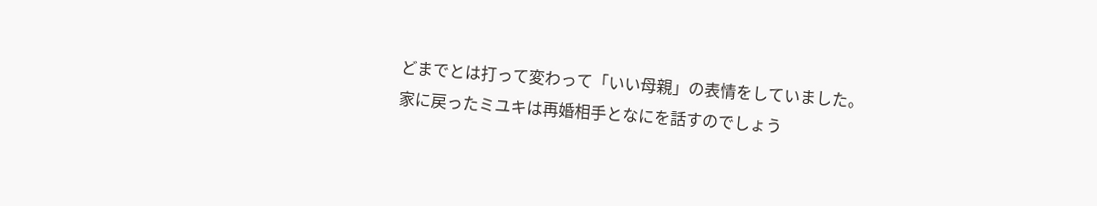どまでとは打って変わって「いい母親」の表情をしていました。
家に戻ったミユキは再婚相手となにを話すのでしょう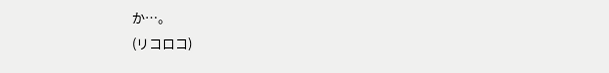か…。
(リコロコ)